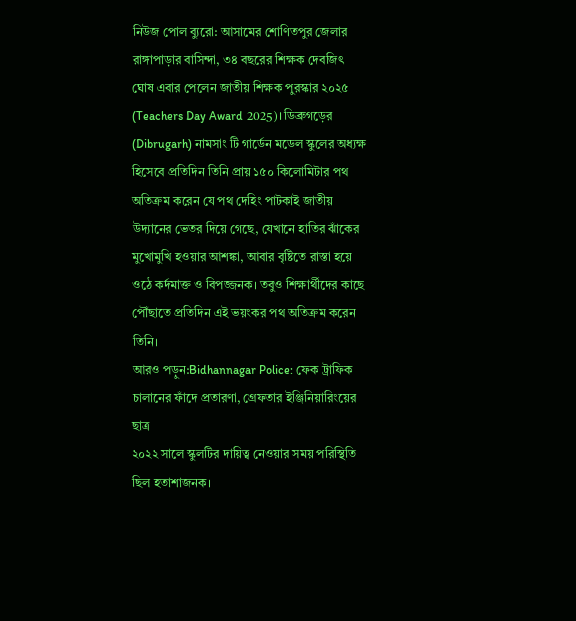নিউজ পোল ব্যুরো: আসামের শোণিতপুর জেলার রাঙ্গাপাড়ার বাসিন্দা, ৩৪ বছরের শিক্ষক দেবজিৎ ঘোষ এবার পেলেন জাতীয় শিক্ষক পুরস্কার ২০২৫ (Teachers Day Award 2025)। ডিব্রুগড়ের (Dibrugarh) নামসাং টি গার্ডেন মডেল স্কুলের অধ্যক্ষ হিসেবে প্রতিদিন তিনি প্রায় ১৫০ কিলোমিটার পথ অতিক্রম করেন যে পথ দেহিং পাটকাই জাতীয় উদ্যানের ভেতর দিয়ে গেছে, যেখানে হাতির ঝাঁকের মুখোমুখি হওয়ার আশঙ্কা, আবার বৃষ্টিতে রাস্তা হয়ে ওঠে কর্দমাক্ত ও বিপজ্জনক। তবুও শিক্ষার্থীদের কাছে পৌঁছাতে প্রতিদিন এই ভয়ংকর পথ অতিক্রম করেন তিনি।
আরও পড়ুন:Bidhannagar Police: ফেক ট্রাফিক চালানের ফাঁদে প্রতারণা, গ্রেফতার ইঞ্জিনিয়ারিংয়ের ছাত্র
২০২২ সালে স্কুলটির দায়িত্ব নেওয়ার সময় পরিস্থিতি ছিল হতাশাজনক।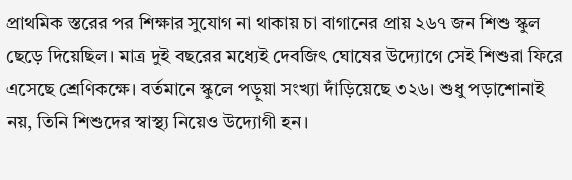প্রাথমিক স্তরের পর শিক্ষার সুযোগ না থাকায় চা বাগানের প্রায় ২৬৭ জন শিশু স্কুল ছেড়ে দিয়েছিল। মাত্র দুই বছরের মধ্যেই দেবজিৎ ঘোষের উদ্যোগে সেই শিশুরা ফিরে এসেছে শ্রেণিকক্ষে। বর্তমানে স্কুলে পড়ুয়া সংখ্যা দাঁড়িয়েছে ৩২৬। শুধু পড়াশোনাই নয়, তিনি শিশুদের স্বাস্থ্য নিয়েও উদ্যোগী হন।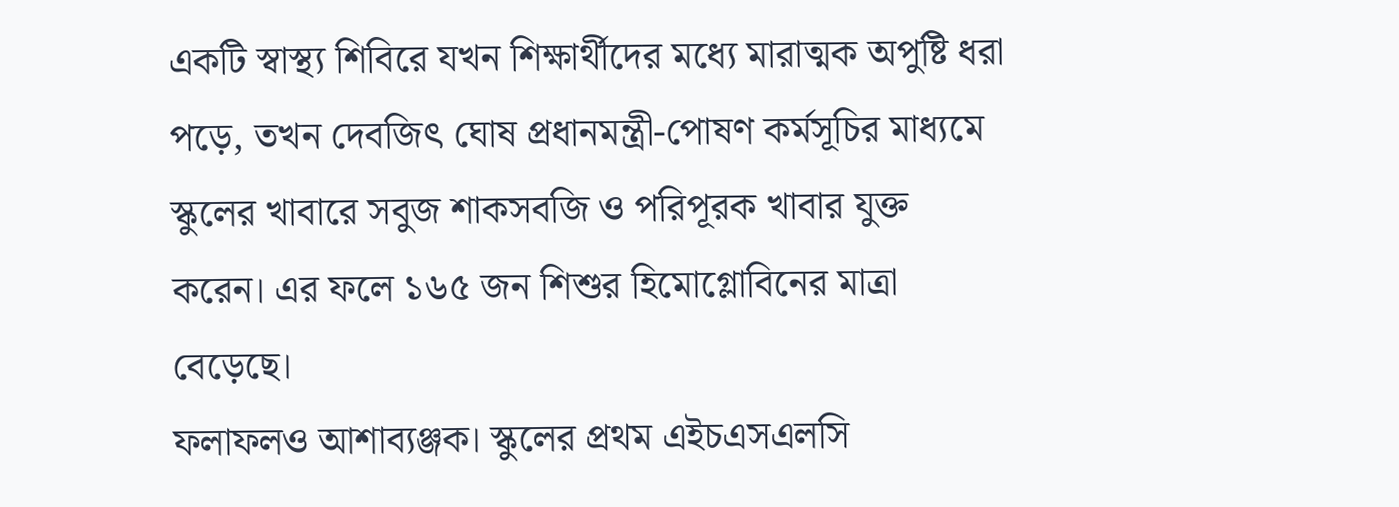একটি স্বাস্থ্য শিবিরে যখন শিক্ষার্থীদের মধ্যে মারাত্মক অপুষ্টি ধরা পড়ে, তখন দেবজিৎ ঘোষ প্রধানমন্ত্রী-পোষণ কর্মসূচির মাধ্যমে স্কুলের খাবারে সবুজ শাকসবজি ও পরিপূরক খাবার যুক্ত করেন। এর ফলে ১৬৫ জন শিশুর হিমোগ্লোবিনের মাত্রা বেড়েছে।
ফলাফলও আশাব্যঞ্জক। স্কুলের প্রথম এইচএসএলসি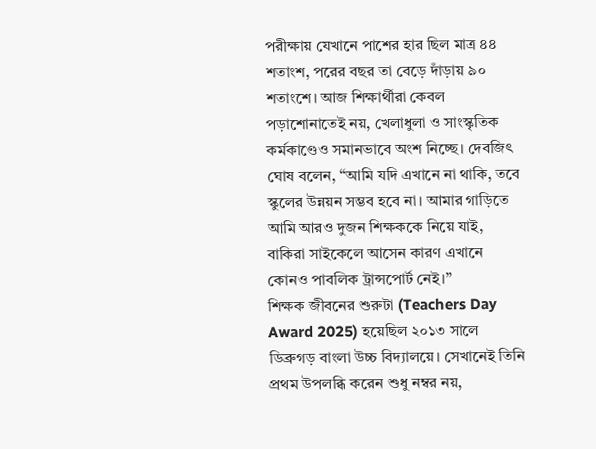পরীক্ষায় যেখানে পাশের হার ছিল মাত্র ৪৪ শতাংশ, পরের বছর তা বেড়ে দাঁড়ায় ৯০ শতাংশে। আজ শিক্ষার্থীরা কেবল পড়াশোনাতেই নয়, খেলাধুলা ও সাংস্কৃতিক কর্মকাণ্ডেও সমানভাবে অংশ নিচ্ছে। দেবজিৎ ঘোষ বলেন, “আমি যদি এখানে না থাকি, তবে স্কুলের উন্নয়ন সম্ভব হবে না। আমার গাড়িতে আমি আরও দুজন শিক্ষককে নিয়ে যাই, বাকিরা সাইকেলে আসেন কারণ এখানে কোনও পাবলিক ট্রান্সপোর্ট নেই।”
শিক্ষক জীবনের শুরুটা (Teachers Day Award 2025) হয়েছিল ২০১৩ সালে ডিব্রুগড় বাংলা উচ্চ বিদ্যালয়ে। সেখানেই তিনি প্রথম উপলব্ধি করেন শুধু নম্বর নয়,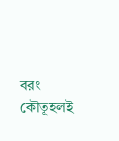বরং কৌতূহলই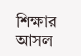শিক্ষার আসল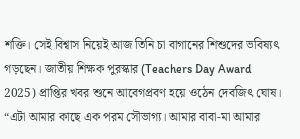শক্তি। সেই বিশ্বাস নিয়েই আজ তিনি চা বাগানের শিশুদের ভবিষ্যৎ গড়ছেন। জাতীয় শিক্ষক পুরস্কার (Teachers Day Award 2025) প্রাপ্তির খবর শুনে আবেগপ্রবণ হয়ে ওঠেন দেবজিৎ ঘোষ। “এটা আমার কাছে এক পরম সৌভাগ্য। আমার বাবা-মা আমার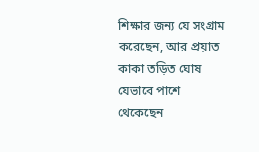শিক্ষার জন্য যে সংগ্রাম করেছেন, আর প্রয়াত কাকা তড়িত ঘোষ যেভাবে পাশে থেকেছেন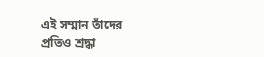এই সম্মান তাঁদের প্রতিও শ্রদ্ধা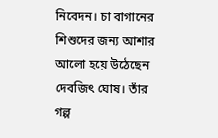নিবেদন। চা বাগানের শিশুদের জন্য আশার আলো হয়ে উঠেছেন দেবজিৎ ঘোষ। তাঁর গল্প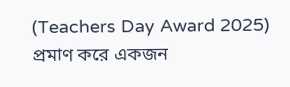(Teachers Day Award 2025) প্রমাণ করে একজন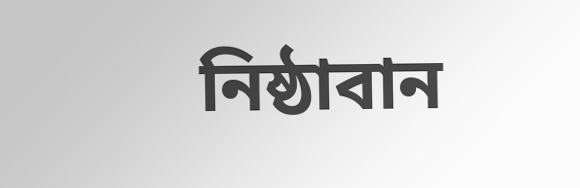নিষ্ঠাবান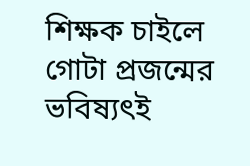শিক্ষক চাইলে গোটা প্রজন্মের ভবিষ্যৎই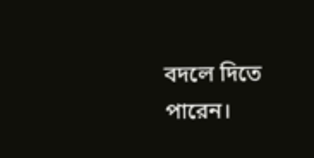বদলে দিতে পারেন।